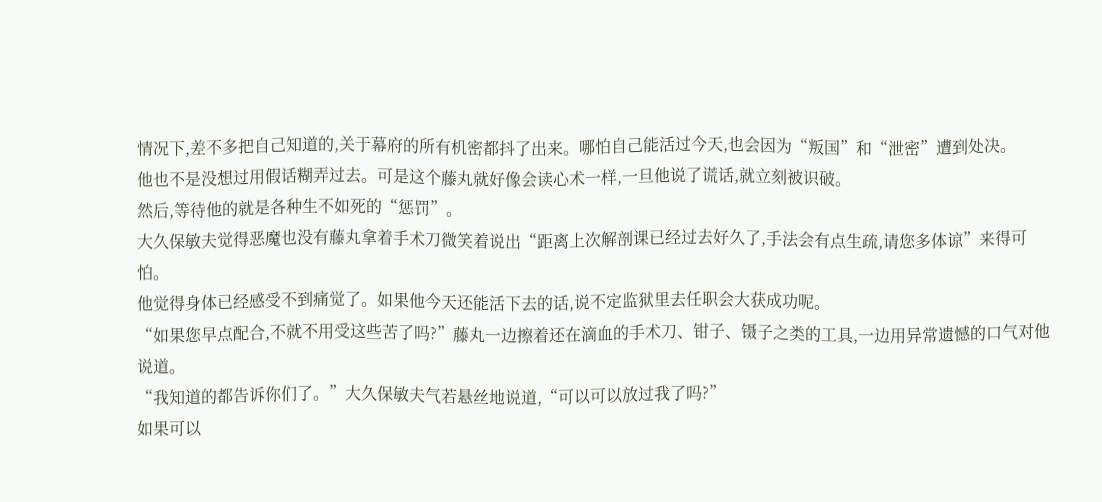情况下,差不多把自己知道的,关于幕府的所有机密都抖了出来。哪怕自己能活过今天,也会因为“叛国”和“泄密”遭到处决。
他也不是没想过用假话糊弄过去。可是这个藤丸就好像会读心术一样,一旦他说了谎话,就立刻被识破。
然后,等待他的就是各种生不如死的“惩罚”。
大久保敏夫觉得恶魔也没有藤丸拿着手术刀微笑着说出“距离上次解剖课已经过去好久了,手法会有点生疏,请您多体谅”来得可怕。
他觉得身体已经感受不到痛觉了。如果他今天还能活下去的话,说不定监狱里去任职会大获成功呢。
“如果您早点配合,不就不用受这些苦了吗?”藤丸一边擦着还在滴血的手术刀、钳子、镊子之类的工具,一边用异常遗憾的口气对他说道。
“我知道的都告诉你们了。”大久保敏夫气若悬丝地说道,“可以可以放过我了吗?”
如果可以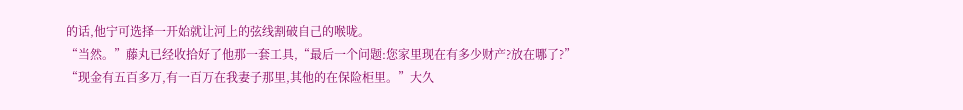的话,他宁可选择一开始就让河上的弦线割破自己的喉咙。
“当然。”藤丸已经收拾好了他那一套工具,“最后一个问题:您家里现在有多少财产?放在哪了?”
“现金有五百多万,有一百万在我妻子那里,其他的在保险柜里。”大久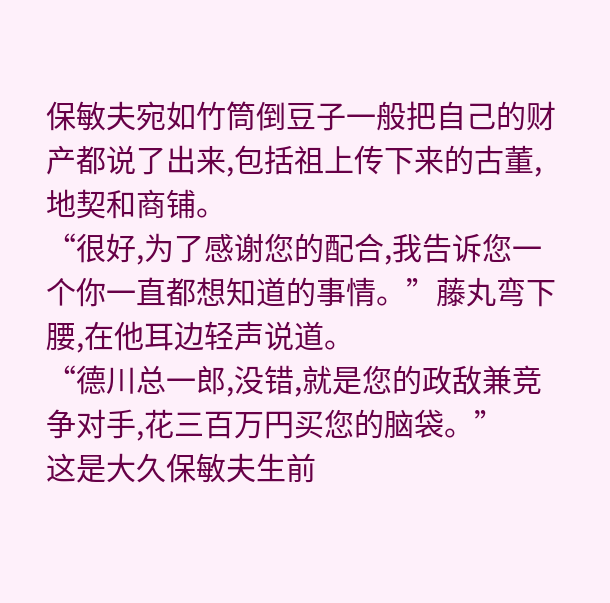保敏夫宛如竹筒倒豆子一般把自己的财产都说了出来,包括祖上传下来的古董,地契和商铺。
“很好,为了感谢您的配合,我告诉您一个你一直都想知道的事情。”藤丸弯下腰,在他耳边轻声说道。
“德川总一郎,没错,就是您的政敌兼竞争对手,花三百万円买您的脑袋。”
这是大久保敏夫生前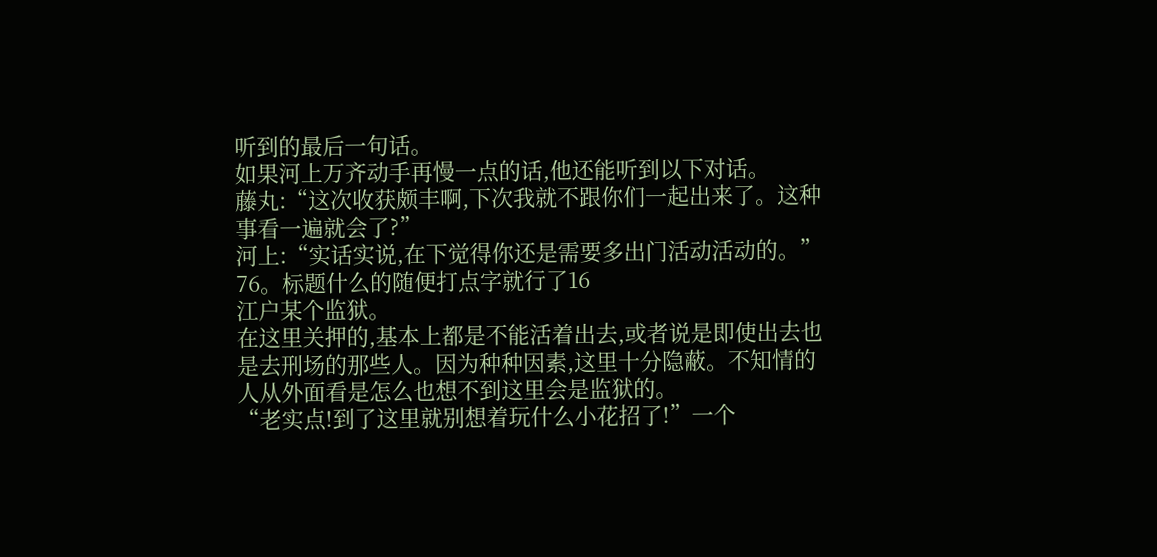听到的最后一句话。
如果河上万齐动手再慢一点的话,他还能听到以下对话。
藤丸:“这次收获颇丰啊,下次我就不跟你们一起出来了。这种事看一遍就会了?”
河上:“实话实说,在下觉得你还是需要多出门活动活动的。”
76。标题什么的随便打点字就行了16
江户某个监狱。
在这里关押的,基本上都是不能活着出去,或者说是即使出去也是去刑场的那些人。因为种种因素,这里十分隐蔽。不知情的人从外面看是怎么也想不到这里会是监狱的。
“老实点!到了这里就别想着玩什么小花招了!”一个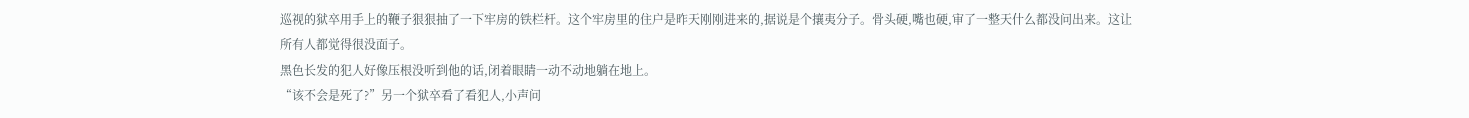巡视的狱卒用手上的鞭子狠狠抽了一下牢房的铁栏杆。这个牢房里的住户是昨天刚刚进来的,据说是个攘夷分子。骨头硬,嘴也硬,审了一整天什么都没问出来。这让所有人都觉得很没面子。
黑色长发的犯人好像压根没听到他的话,闭着眼睛一动不动地躺在地上。
“该不会是死了?”另一个狱卒看了看犯人,小声问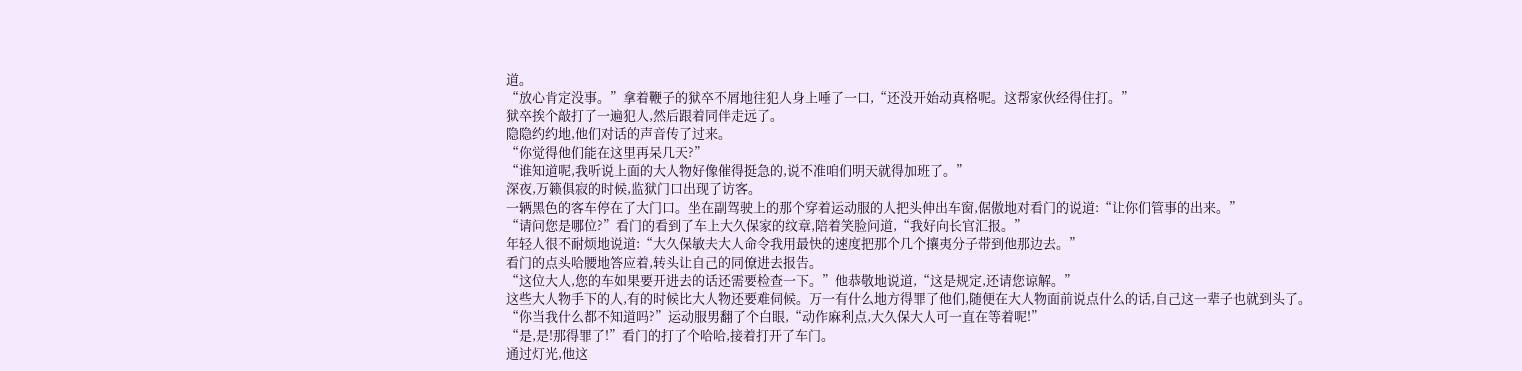道。
“放心肯定没事。”拿着鞭子的狱卒不屑地往犯人身上唾了一口,“还没开始动真格呢。这帮家伙经得住打。”
狱卒挨个敲打了一遍犯人,然后跟着同伴走远了。
隐隐约约地,他们对话的声音传了过来。
“你觉得他们能在这里再呆几天?”
“谁知道呢,我听说上面的大人物好像催得挺急的,说不准咱们明天就得加班了。”
深夜,万籁俱寂的时候,监狱门口出现了访客。
一辆黑色的客车停在了大门口。坐在副驾驶上的那个穿着运动服的人把头伸出车窗,倨傲地对看门的说道:“让你们管事的出来。”
“请问您是哪位?”看门的看到了车上大久保家的纹章,陪着笑脸问道,“我好向长官汇报。”
年轻人很不耐烦地说道:“大久保敏夫大人命令我用最快的速度把那个几个攘夷分子带到他那边去。”
看门的点头哈腰地答应着,转头让自己的同僚进去报告。
“这位大人,您的车如果要开进去的话还需要检查一下。”他恭敬地说道,“这是规定,还请您谅解。”
这些大人物手下的人,有的时候比大人物还要难伺候。万一有什么地方得罪了他们,随便在大人物面前说点什么的话,自己这一辈子也就到头了。
“你当我什么都不知道吗?”运动服男翻了个白眼,“动作麻利点,大久保大人可一直在等着呢!”
“是,是!那得罪了!”看门的打了个哈哈,接着打开了车门。
通过灯光,他这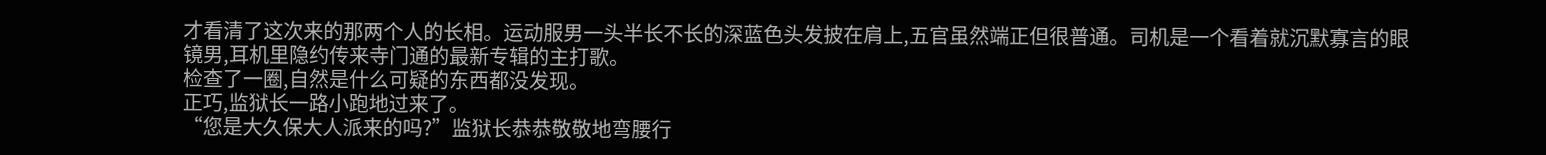才看清了这次来的那两个人的长相。运动服男一头半长不长的深蓝色头发披在肩上,五官虽然端正但很普通。司机是一个看着就沉默寡言的眼镜男,耳机里隐约传来寺门通的最新专辑的主打歌。
检查了一圈,自然是什么可疑的东西都没发现。
正巧,监狱长一路小跑地过来了。
“您是大久保大人派来的吗?”监狱长恭恭敬敬地弯腰行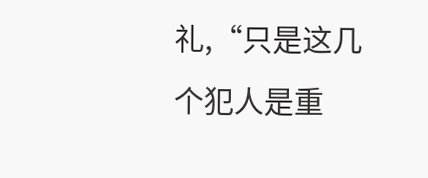礼,“只是这几个犯人是重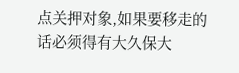点关押对象,如果要移走的话必须得有大久保大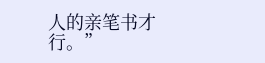人的亲笔书才行。”